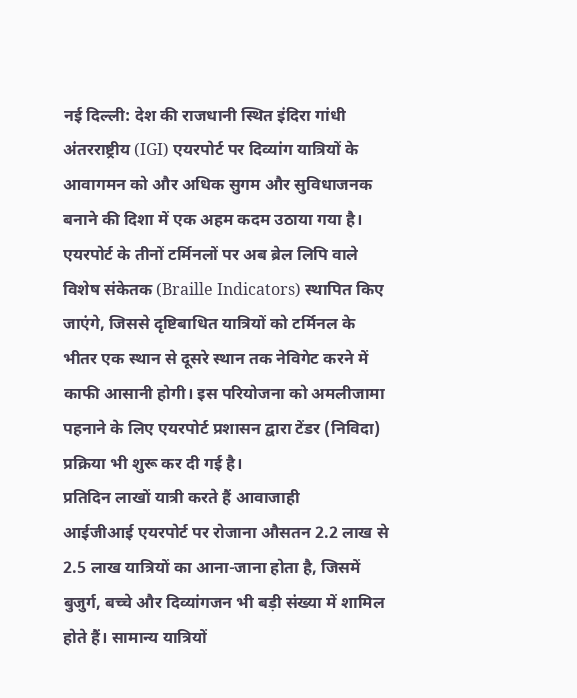नई दिल्ली: देश की राजधानी स्थित इंदिरा गांधी अंतरराष्ट्रीय (IGI) एयरपोर्ट पर दिव्यांग यात्रियों के आवागमन को और अधिक सुगम और सुविधाजनक बनाने की दिशा में एक अहम कदम उठाया गया है। एयरपोर्ट के तीनों टर्मिनलों पर अब ब्रेल लिपि वाले विशेष संकेतक (Braille Indicators) स्थापित किए जाएंगे, जिससे दृष्टिबाधित यात्रियों को टर्मिनल के भीतर एक स्थान से दूसरे स्थान तक नेविगेट करने में काफी आसानी होगी। इस परियोजना को अमलीजामा पहनाने के लिए एयरपोर्ट प्रशासन द्वारा टेंडर (निविदा) प्रक्रिया भी शुरू कर दी गई है।
प्रतिदिन लाखों यात्री करते हैं आवाजाही
आईजीआई एयरपोर्ट पर रोजाना औसतन 2.2 लाख से 2.5 लाख यात्रियों का आना-जाना होता है, जिसमें बुजुर्ग, बच्चे और दिव्यांगजन भी बड़ी संख्या में शामिल होते हैं। सामान्य यात्रियों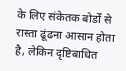के लिए संकेतक बोर्डों से रास्ता ढूंढना आसान होता है, लेकिन दृष्टिबाधित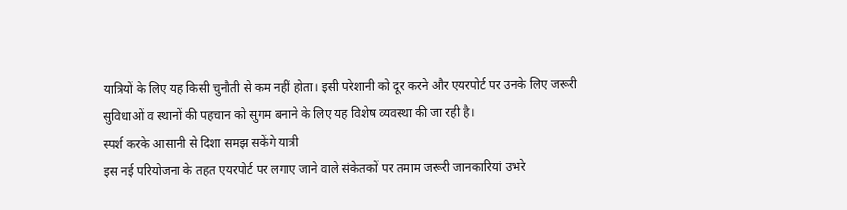यात्रियों के लिए यह किसी चुनौती से कम नहीं होता। इसी परेशानी को दूर करने और एयरपोर्ट पर उनके लिए जरूरी सुविधाओं व स्थानों की पहचान को सुगम बनाने के लिए यह विशेष व्यवस्था की जा रही है।
स्पर्श करके आसानी से दिशा समझ सकेंगे यात्री
इस नई परियोजना के तहत एयरपोर्ट पर लगाए जाने वाले संकेतकों पर तमाम जरूरी जानकारियां उभरे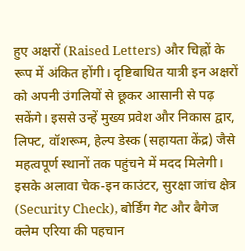हुए अक्षरों (Raised Letters) और चिह्नों के रूप में अंकित होंगी। दृष्टिबाधित यात्री इन अक्षरों को अपनी उंगलियों से छूकर आसानी से पढ़ सकेंगे। इससे उन्हें मुख्य प्रवेश और निकास द्वार, लिफ्ट, वॉशरूम, हेल्प डेस्क (सहायता केंद्र) जैसे महत्वपूर्ण स्थानों तक पहुंचने में मदद मिलेगी। इसके अलावा चेक-इन काउंटर, सुरक्षा जांच क्षेत्र (Security Check), बोर्डिंग गेट और बैगेज क्लेम एरिया की पहचान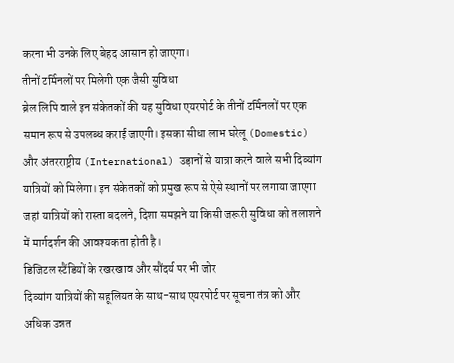करना भी उनके लिए बेहद आसान हो जाएगा।
तीनों टर्मिनलों पर मिलेगी एक जैसी सुविधा
ब्रेल लिपि वाले इन संकेतकों की यह सुविधा एयरपोर्ट के तीनों टर्मिनलों पर एक समान रूप से उपलब्ध कराई जाएगी। इसका सीधा लाभ घरेलू (Domestic) और अंतरराष्ट्रीय (International) उड़ानों से यात्रा करने वाले सभी दिव्यांग यात्रियों को मिलेगा। इन संकेतकों को प्रमुख रूप से ऐसे स्थानों पर लगाया जाएगा जहां यात्रियों को रास्ता बदलने, दिशा समझने या किसी जरूरी सुविधा को तलाशने में मार्गदर्शन की आवश्यकता होती है।
डिजिटल स्टैंडियों के रखरखाव और सौंदर्य पर भी जोर
दिव्यांग यात्रियों की सहूलियत के साथ-साथ एयरपोर्ट पर सूचना तंत्र को और अधिक उन्नत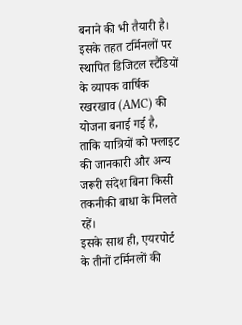बनाने की भी तैयारी है। इसके तहत टर्मिनलों पर स्थापित डिजिटल स्टैंडियों के व्यापक वार्षिक रखरखाव (AMC) की योजना बनाई गई है, ताकि यात्रियों को फ्लाइट की जानकारी और अन्य जरूरी संदेश बिना किसी तकनीकी बाधा के मिलते रहें।
इसके साथ ही, एयरपोर्ट के तीनों टर्मिनलों की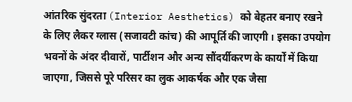आंतरिक सुंदरता (Interior Aesthetics) को बेहतर बनाए रखने के लिए लैकर ग्लास (सजावटी कांच) की आपूर्ति की जाएगी। इसका उपयोग भवनों के अंदर दीवारों, पार्टीशन और अन्य सौंदर्यीकरण के कार्यों में किया जाएगा, जिससे पूरे परिसर का लुक आकर्षक और एक जैसा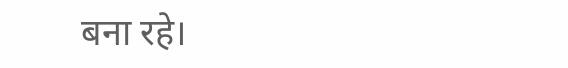बना रहे।